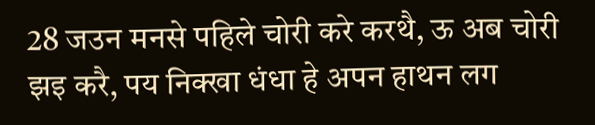28 जउन मनसे पहिले चोरी करे करथै, ऊ अब चोरी झइ करै, पय निक्खा धंधा हे अपन हाथन लग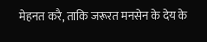मेहनत करै, ताकि जरूरत मनसेन के देय के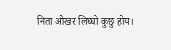निता ओखर लिघ्घो कुछु होय।